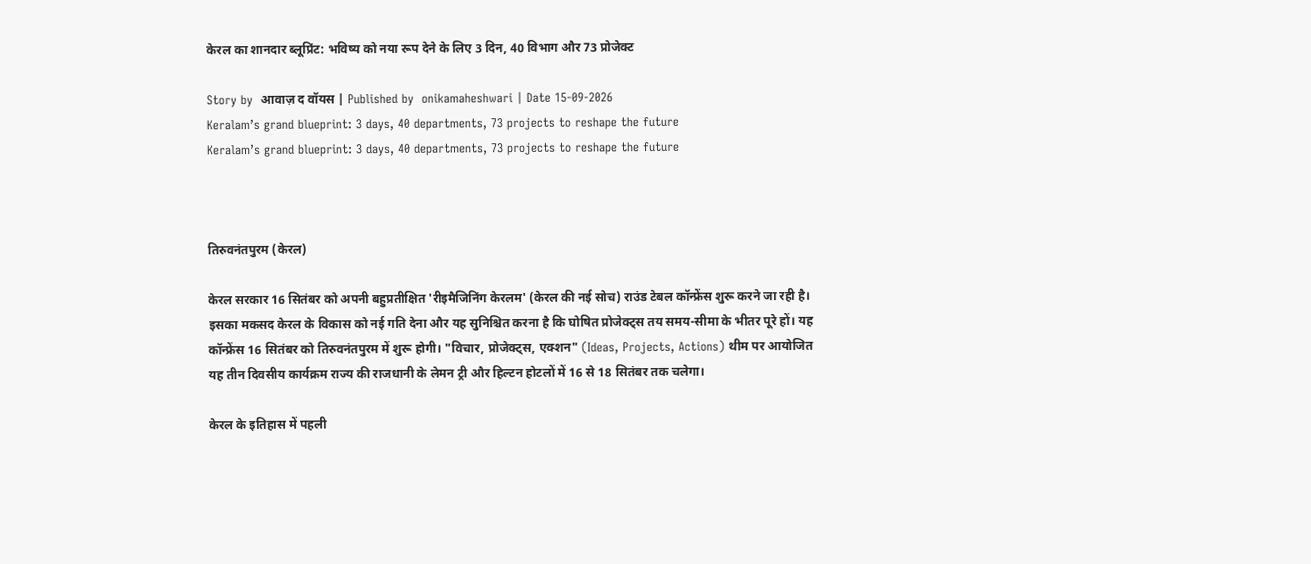केरल का शानदार ब्लूप्रिंट: भविष्य को नया रूप देने के लिए 3 दिन, 40 विभाग और 73 प्रोजेक्ट

Story by  आवाज़ द वॉयस | Published by  onikamaheshwari | Date 15-09-2026
Keralam’s grand blueprint: 3 days, 40 departments, 73 projects to reshape the future
Keralam’s grand blueprint: 3 days, 40 departments, 73 projects to reshape the future



तिरुवनंतपुरम (केरल)

केरल सरकार 16 सितंबर को अपनी बहुप्रतीक्षित 'रीइमैजिनिंग केरलम' (केरल की नई सोच) राउंड टेबल कॉन्फ्रेंस शुरू करने जा रही है। इसका मकसद केरल के विकास को नई गति देना और यह सुनिश्चित करना है कि घोषित प्रोजेक्ट्स तय समय-सीमा के भीतर पूरे हों। यह कॉन्फ्रेंस 16 सितंबर को तिरुवनंतपुरम में शुरू होगी। "विचार, प्रोजेक्ट्स, एक्शन" (Ideas, Projects, Actions) थीम पर आयोजित यह तीन दिवसीय कार्यक्रम राज्य की राजधानी के लेमन ट्री और हिल्टन होटलों में 16 से 18 सितंबर तक चलेगा।

केरल के इतिहास में पहली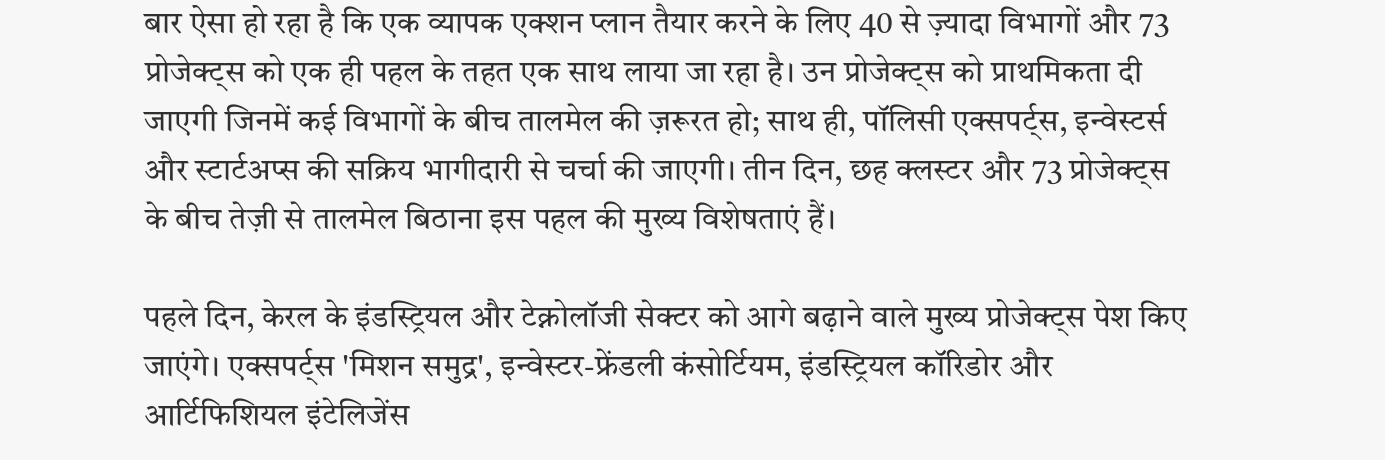बार ऐसा हो रहा है कि एक व्यापक एक्शन प्लान तैयार करने के लिए 40 से ज़्यादा विभागों और 73 प्रोजेक्ट्स को एक ही पहल के तहत एक साथ लाया जा रहा है। उन प्रोजेक्ट्स को प्राथमिकता दी जाएगी जिनमें कई विभागों के बीच तालमेल की ज़रूरत हो; साथ ही, पॉलिसी एक्सपर्ट्स, इन्वेस्टर्स और स्टार्टअप्स की सक्रिय भागीदारी से चर्चा की जाएगी। तीन दिन, छह क्लस्टर और 73 प्रोजेक्ट्स के बीच तेज़ी से तालमेल बिठाना इस पहल की मुख्य विशेषताएं हैं।

पहले दिन, केरल के इंडस्ट्रियल और टेक्नोलॉजी सेक्टर को आगे बढ़ाने वाले मुख्य प्रोजेक्ट्स पेश किए जाएंगे। एक्सपर्ट्स 'मिशन समुद्र', इन्वेस्टर-फ्रेंडली कंसोर्टियम, इंडस्ट्रियल कॉरिडोर और आर्टिफिशियल इंटेलिजेंस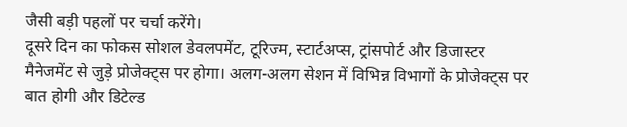जैसी बड़ी पहलों पर चर्चा करेंगे।
दूसरे दिन का फोकस सोशल डेवलपमेंट, टूरिज्म, स्टार्टअप्स, ट्रांसपोर्ट और डिजास्टर मैनेजमेंट से जुड़े प्रोजेक्ट्स पर होगा। अलग-अलग सेशन में विभिन्न विभागों के प्रोजेक्ट्स पर बात होगी और डिटेल्ड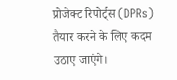प्रोजेक्ट रिपोर्ट्स (DPRs) तैयार करने के लिए कदम उठाए जाएंगे।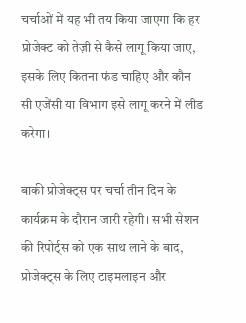चर्चाओं में यह भी तय किया जाएगा कि हर प्रोजेक्ट को तेज़ी से कैसे लागू किया जाए, इसके लिए कितना फंड चाहिए और कौन सी एजेंसी या विभाग इसे लागू करने में लीड करेगा।

बाकी प्रोजेक्ट्स पर चर्चा तीन दिन के कार्यक्रम के दौरान जारी रहेगी। सभी सेशन की रिपोर्ट्स को एक साथ लाने के बाद, प्रोजेक्ट्स के लिए टाइमलाइन और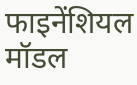फाइनेंशियल मॉडल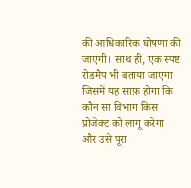की आधिकारिक घोषणा की जाएगी। साथ ही, एक स्पष्ट रोडमैप भी बताया जाएगा जिसमें यह साफ़ होगा कि कौन सा विभाग किस प्रोजेक्ट को लागू करेगा और उसे पूरा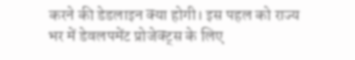करने की डेडलाइन क्या होगी। इस पहल को राज्य भर में डेवलपमेंट प्रोजेक्ट्स के लिए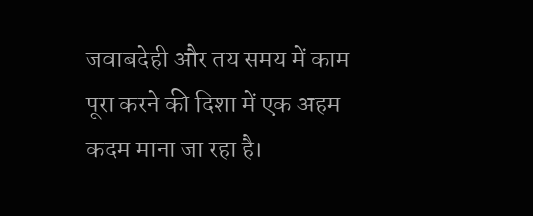जवाबदेही और तय समय में काम पूरा करने की दिशा में एक अहम कदम माना जा रहा है।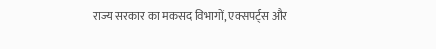राज्य सरकार का मकसद विभागों, एक्सपर्ट्स और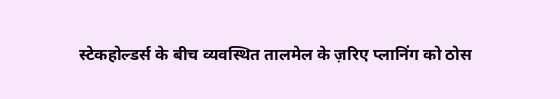स्टेकहोल्डर्स के बीच व्यवस्थित तालमेल के ज़रिए प्लानिंग को ठोस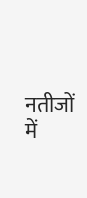नतीजों में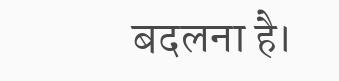बदलना है।